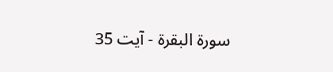سورة البقرة - آیت 35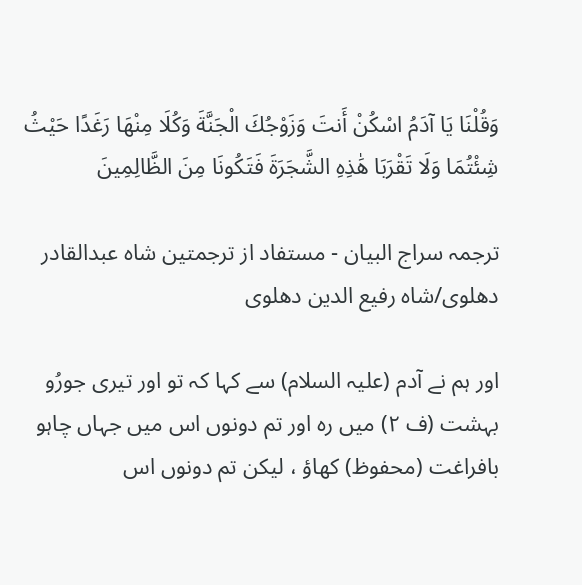وَقُلْنَا يَا آدَمُ اسْكُنْ أَنتَ وَزَوْجُكَ الْجَنَّةَ وَكُلَا مِنْهَا رَغَدًا حَيْثُ شِئْتُمَا وَلَا تَقْرَبَا هَٰذِهِ الشَّجَرَةَ فَتَكُونَا مِنَ الظَّالِمِينَ

ترجمہ سراج البیان - مستفاد از ترجمتین شاہ عبدالقادر دھلوی/شاہ رفیع الدین دھلوی

اور ہم نے آدم (علیہ السلام) سے کہا کہ تو اور تیری جورُو بہشت (ف ٢) میں رہ اور تم دونوں اس میں جہاں چاہو بافراغت (محفوظ) کھاؤ ، لیکن تم دونوں اس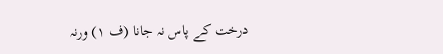درخت کے پاس نہ جانا (ف ١) ورنہ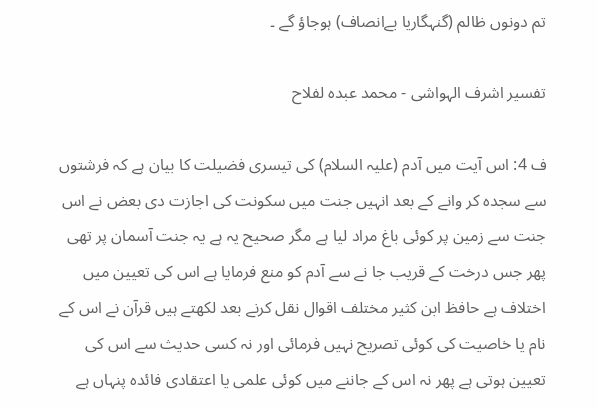تم دونوں ظالم (گنہگاریا بےانصاف) ہوجاؤ گے ۔

تفسیر اشرف الہواشی - محمد عبدہ لفلاح

ف 4: اس آیت میں آدم (علیہ السلام) کی تیسری فضیلت کا بیان ہے کہ فرشتوں سے سجدہ کر وانے کے بعد انہیں جنت میں سکونت کی اجازت دی بعض نے اس جنت سے زمین پر کوئی باغ مراد لیا ہے مگر صحیح یہ ہے یہ جنت آسمان پر تھی پھر جس درخت کے قریب جا نے سے آدم کو منع فرمایا ہے اس کی تعیین میں اختلاف ہے حافظ ابن کثیر مختلف اقوال نقل کرنے بعد لکھتے ہیں قرآن نے اس کے نام یا خاصیت کی کوئی تصریح نہیں فرمائی اور نہ کسی حدیث سے اس کی تعیین ہوتی ہے پھر نہ اس کے جاننے میں کوئی علمی یا اعتقادی فائدہ پنہاں ہے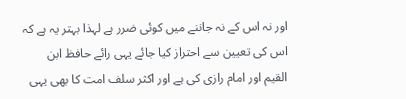اور نہ اس کے نہ جاننے میں کوئی ضرر ہے لہذا بہتر یہ ہے کہ اس کی تعیین سے احتراز کیا جائے یہی رائے حافظ ابن القیم اور امام رازی کی ہے اور اکثر سلف امت کا بھی یہی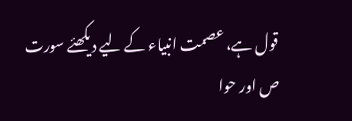قول ہے، عصمت انبیاء کے لیے دیکھئے سورت ص اور حوا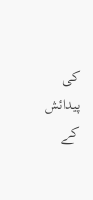کی پیدائش کے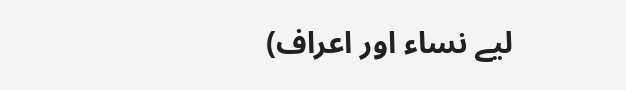لیے نساء اور اعراف)